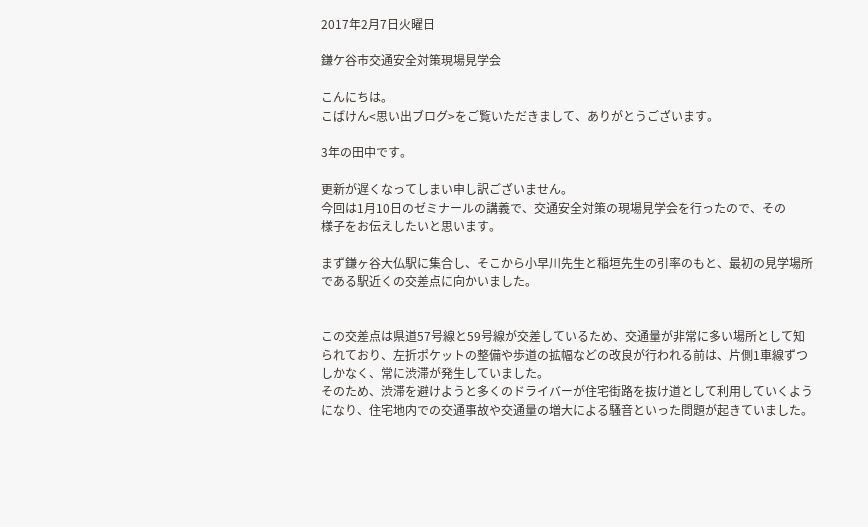2017年2月7日火曜日

鎌ケ谷市交通安全対策現場見学会

こんにちは。
こばけん<思い出ブログ>をご覧いただきまして、ありがとうございます。

3年の田中です。

更新が遅くなってしまい申し訳ございません。
今回は1月10日のゼミナールの講義で、交通安全対策の現場見学会を行ったので、その
様子をお伝えしたいと思います。

まず鎌ヶ谷大仏駅に集合し、そこから小早川先生と稲垣先生の引率のもと、最初の見学場所である駅近くの交差点に向かいました。


この交差点は県道57号線と59号線が交差しているため、交通量が非常に多い場所として知られており、左折ポケットの整備や歩道の拡幅などの改良が行われる前は、片側1車線ずつしかなく、常に渋滞が発生していました。
そのため、渋滞を避けようと多くのドライバーが住宅街路を抜け道として利用していくようになり、住宅地内での交通事故や交通量の増大による騒音といった問題が起きていました。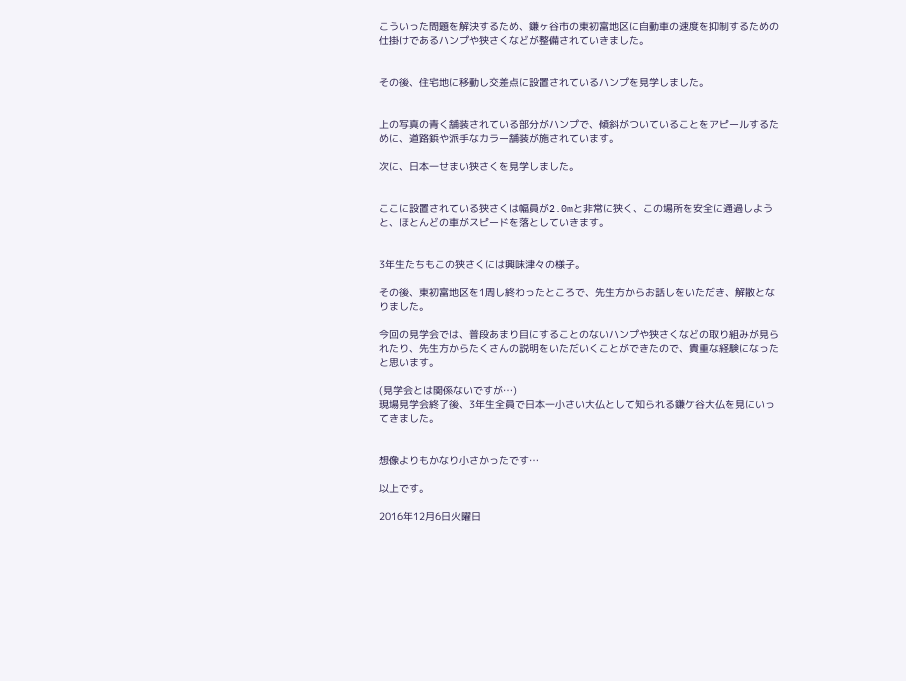こういった問題を解決するため、鎌ヶ谷市の東初富地区に自動車の速度を抑制するための仕掛けであるハンプや狭さくなどが整備されていきました。


その後、住宅地に移動し交差点に設置されているハンプを見学しました。


上の写真の青く舗装されている部分がハンプで、傾斜がついていることをアピールするために、道路鋲や派手なカラー舗装が施されています。

次に、日本一せまい狭さくを見学しました。


ここに設置されている狭さくは幅員が2.0mと非常に狭く、この場所を安全に通過しようと、ほとんどの車がスピードを落としていきます。


3年生たちもこの狭さくには興味津々の様子。

その後、東初富地区を1周し終わったところで、先生方からお話しをいただき、解散となりました。

今回の見学会では、普段あまり目にすることのないハンプや狭さくなどの取り組みが見られたり、先生方からたくさんの説明をいただいくことができたので、貴重な経験になったと思います。

(見学会とは関係ないですが…)
現場見学会終了後、3年生全員で日本一小さい大仏として知られる鎌ケ谷大仏を見にいってきました。


想像よりもかなり小さかったです…

以上です。

2016年12月6日火曜日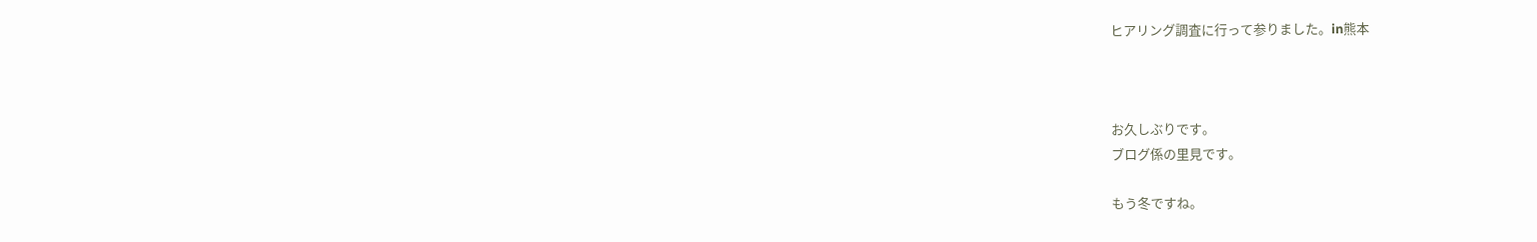ヒアリング調査に行って参りました。in熊本



お久しぶりです。
ブログ係の里見です。

もう冬ですね。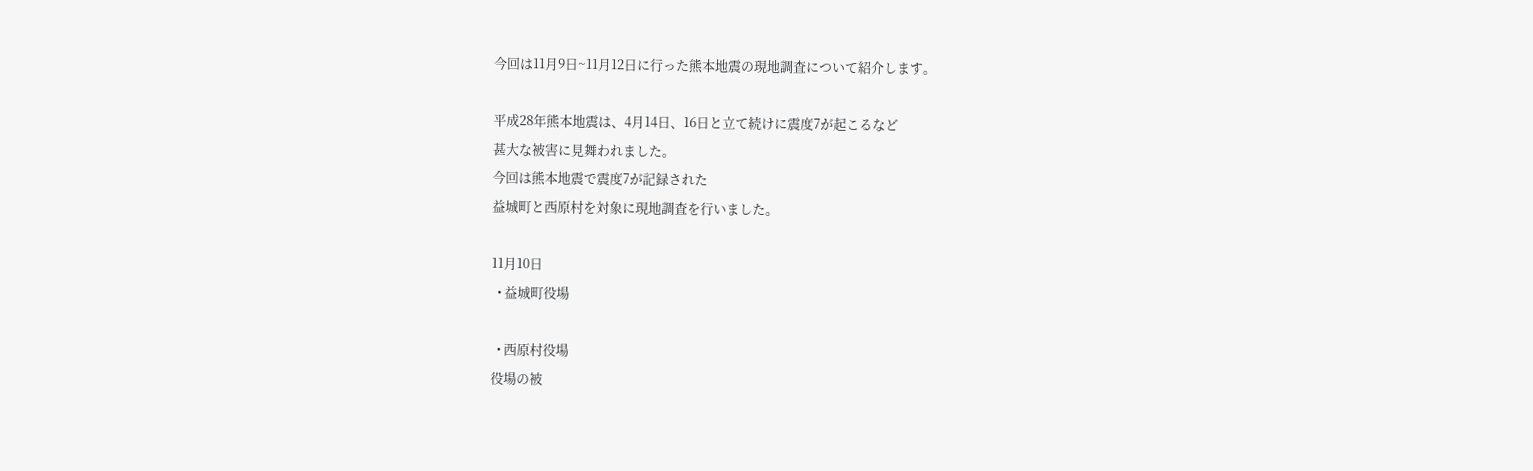今回は11月9日~11月12日に行った熊本地震の現地調査について紹介します。

平成28年熊本地震は、4月14日、16日と立て続けに震度7が起こるなど
甚大な被害に見舞われました。
今回は熊本地震で震度7が記録された
益城町と西原村を対象に現地調査を行いました。

11月10日
  • 益城町役場

  • 西原村役場
役場の被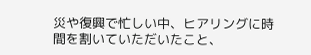災や復興で忙しい中、ヒアリングに時間を割いていただいたこと、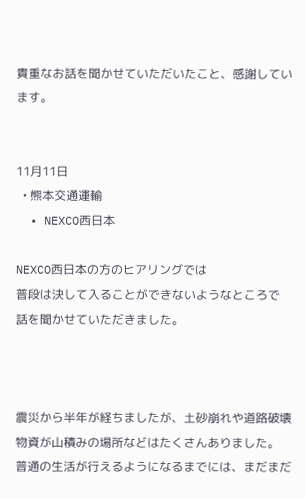貴重なお話を聞かせていただいたこと、感謝しています。


11月11日
  • 熊本交通運輸
  • NEXCO西日本

NEXCO西日本の方のヒアリングでは
普段は決して入ることができないようなところで
話を聞かせていただきました。



震災から半年が経ちましたが、土砂崩れや道路破壊
物資が山積みの場所などはたくさんありました。
普通の生活が行えるようになるまでには、まだまだ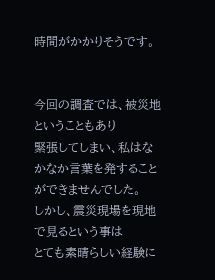時間がかかりそうです。


今回の調査では、被災地ということもあり
緊張してしまい、私はなかなか言葉を発することができませんでした。
しかし、震災現場を現地で見るという事は
とても素晴らしい経験に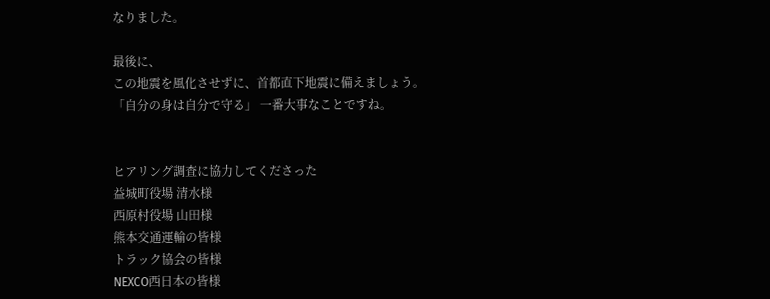なりました。

最後に、
この地震を風化させずに、首都直下地震に備えましょう。
「自分の身は自分で守る」 一番大事なことですね。


ヒアリング調査に協力してくださった
益城町役場 清水様
西原村役場 山田様
熊本交通運輸の皆様
トラック協会の皆様
NEXCO西日本の皆様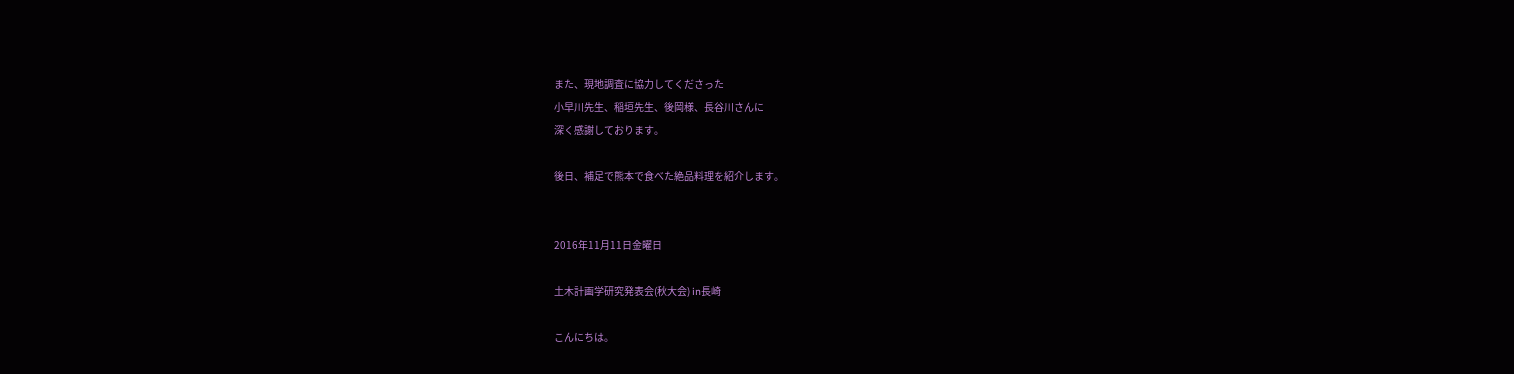また、現地調査に協力してくださった
小早川先生、稲垣先生、後岡様、長谷川さんに
深く感謝しております。

後日、補足で熊本で食べた絶品料理を紹介します。


2016年11月11日金曜日

土木計画学研究発表会(秋大会) in長崎

こんにちは。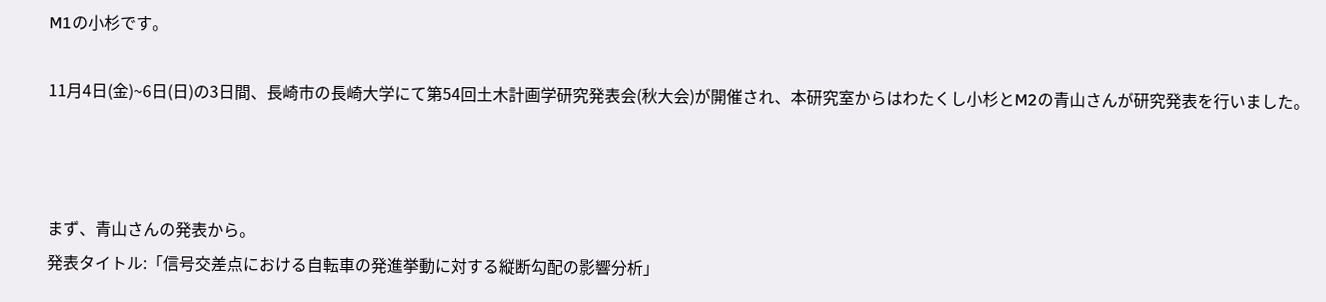M1の小杉です。

11月4日(金)~6日(日)の3日間、長崎市の長崎大学にて第54回土木計画学研究発表会(秋大会)が開催され、本研究室からはわたくし小杉とM2の青山さんが研究発表を行いました。



まず、青山さんの発表から。
発表タイトル:「信号交差点における自転車の発進挙動に対する縦断勾配の影響分析」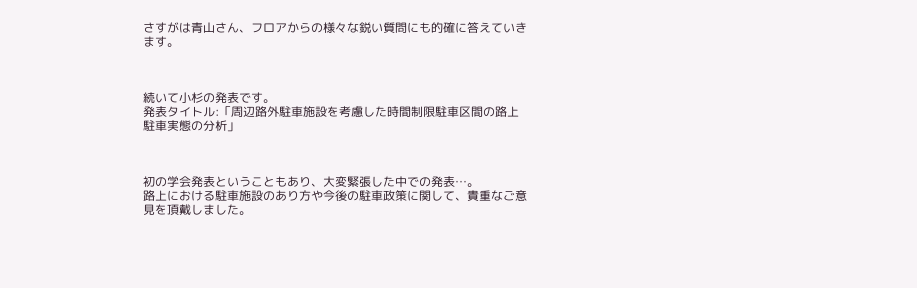さすがは青山さん、フロアからの様々な鋭い質問にも的確に答えていきます。



続いて小杉の発表です。
発表タイトル:「周辺路外駐車施設を考慮した時間制限駐車区間の路上駐車実態の分析」



初の学会発表ということもあり、大変緊張した中での発表…。
路上における駐車施設のあり方や今後の駐車政策に関して、貴重なご意見を頂戴しました。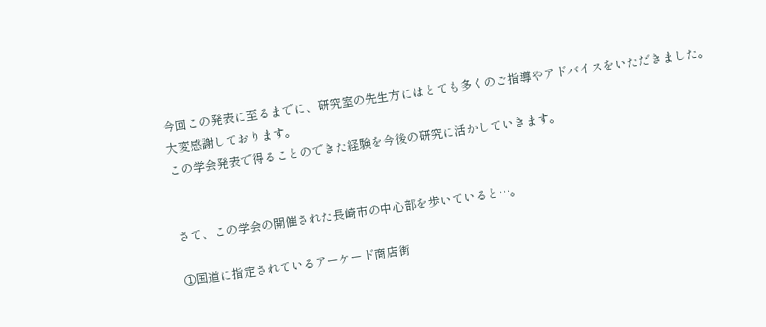今回この発表に至るまでに、研究室の先生方にはとても多くのご指導やアドバイスをいただきました。
大変感謝しております。
この学会発表で得ることのできた経験を今後の研究に活かしていきます。


さて、この学会の開催された長崎市の中心部を歩いていると…。

①国道に指定されているアーケード商店街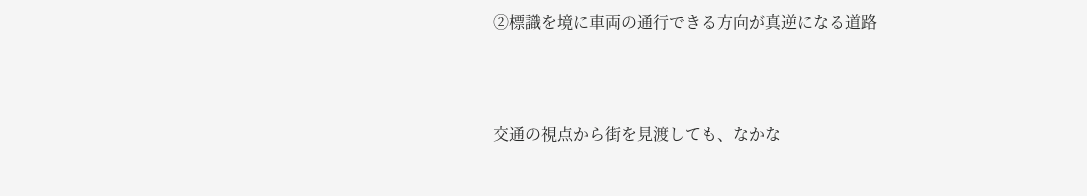②標識を境に車両の通行できる方向が真逆になる道路



交通の視点から街を見渡しても、なかな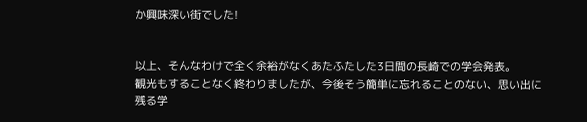か興味深い街でした!


以上、そんなわけで全く余裕がなくあたふたした3日間の長崎での学会発表。
観光もすることなく終わりましたが、今後そう簡単に忘れることのない、思い出に残る学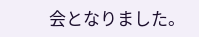会となりました。